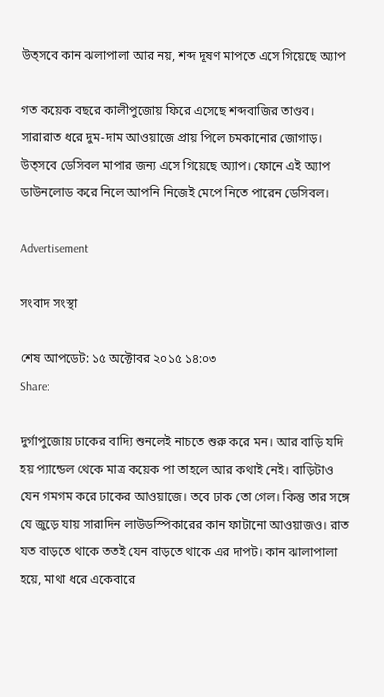উত্সবে কান ঝলাপালা আর নয়, শব্দ দূষণ মাপতে এসে গিয়েছে অ্যাপ

গত কয়েক বছরে কালীপুজোয় ফিরে এসেছে শব্দবাজির তাণ্ডব। সারারাত ধরে দুম-দাম আওয়াজে প্রায় পিলে চমকানোর জোগাড়। উত্সবে ডেসিবল মাপার জন্য এসে গিয়েছে অ্যাপ। ফোনে এই অ্যাপ ডাউনলোড করে নিলে আপনি নিজেই মেপে নিতে পারেন ডেসিবল।

Advertisement

সংবাদ সংস্থা

শেষ আপডেট: ১৫ অক্টোবর ২০১৫ ১৪:০৩
Share:

দুর্গাপুজোয় ঢাকের বাদ্যি শুনলেই নাচতে শুরু করে মন। আর বাড়ি যদি হয় প্যান্ডেল থেকে মাত্র কয়েক পা তাহলে আর কথাই নেই। বাড়িটাও যেন গমগম করে ঢাকের আওয়াজে। তবে ঢাক তো গেল। কিন্তু তার সঙ্গে যে জুড়ে যায় সারাদিন লাউডস্পিকারের কান ফাটানো আওয়াজও। রাত যত বাড়তে থাকে ততই যেন বাড়তে থাকে এর দাপট। কান ঝালাপালা হয়ে, মাথা ধরে একেবারে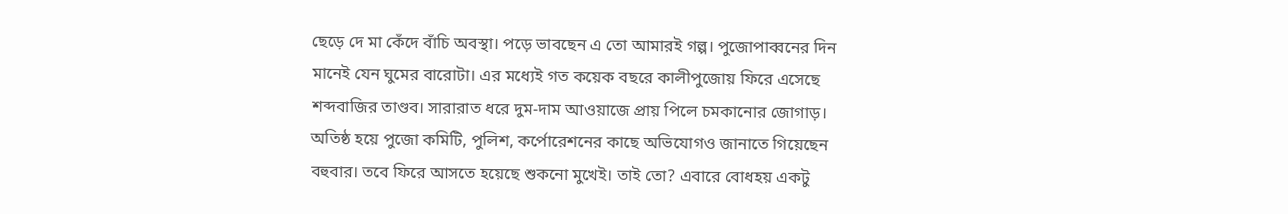ছেড়ে দে মা কেঁদে বাঁচি অবস্থা। পড়ে ভাবছেন এ তো আমারই গল্প। পুজোপাব্বনের দিন মানেই যেন ঘুমের বারোটা। এর মধ্যেই গত কয়েক বছরে কালীপুজোয় ফিরে এসেছে শব্দবাজির তাণ্ডব। সারারাত ধরে দুম-দাম আওয়াজে প্রায় পিলে চমকানোর জোগাড়। অতিষ্ঠ হয়ে পুজো কমিটি, পুলিশ, কর্পোরেশনের কাছে অভিযোগও জানাতে গিয়েছেন বহুবার। তবে ফিরে আসতে হয়েছে শুকনো মুখেই। তাই তো? এবারে বোধহয় একটু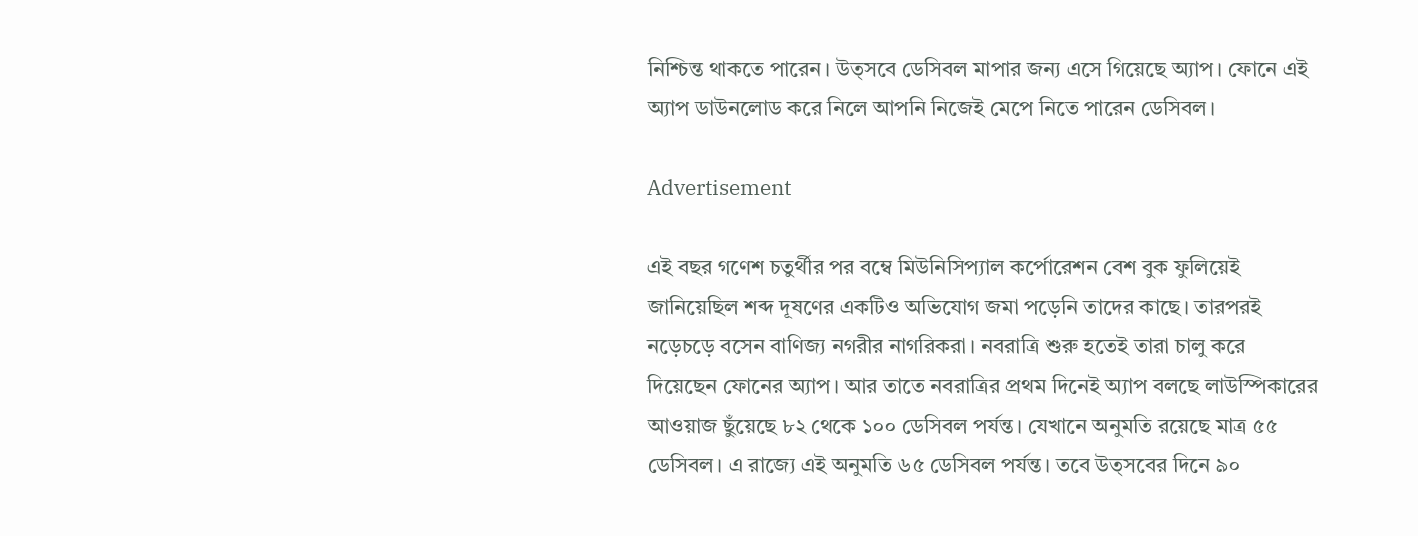নিশ্চিন্ত থাকতে পারেন। উত্সবে ডেসিবল মাপার জন্য এসে গিয়েছে অ্যাপ। ফোনে এই অ্যাপ ডাউনলোড করে নিলে আপনি নিজেই মেপে নিতে পারেন ডেসিবল।

Advertisement

এই বছর গণেশ চতুর্থীর পর বম্বে মিউনিসিপ্যাল কর্পোরেশন বেশ বুক ফুলিয়েই জানিয়েছিল শব্দ দূষণের একটিও অভিযোগ জমা পড়েনি তাদের কাছে। তারপরই নড়েচড়ে বসেন বাণিজ্য নগরীর নাগরিকরা। নবরাত্রি শুরু হতেই তারা চালু করে দিয়েছেন ফোনের অ্যাপ। আর তাতে নবরাত্রির প্রথম দিনেই অ্যাপ বলছে লাউস্পিকারের আওয়াজ ছুঁয়েছে ৮২ থেকে ১০০ ডেসিবল পর্যন্ত। যেখানে অনুমতি রয়েছে মাত্র ৫৫ ডেসিবল। এ রাজ্যে এই অনুমতি ৬৫ ডেসিবল পর্যন্ত। তবে উত্সবের দিনে ৯০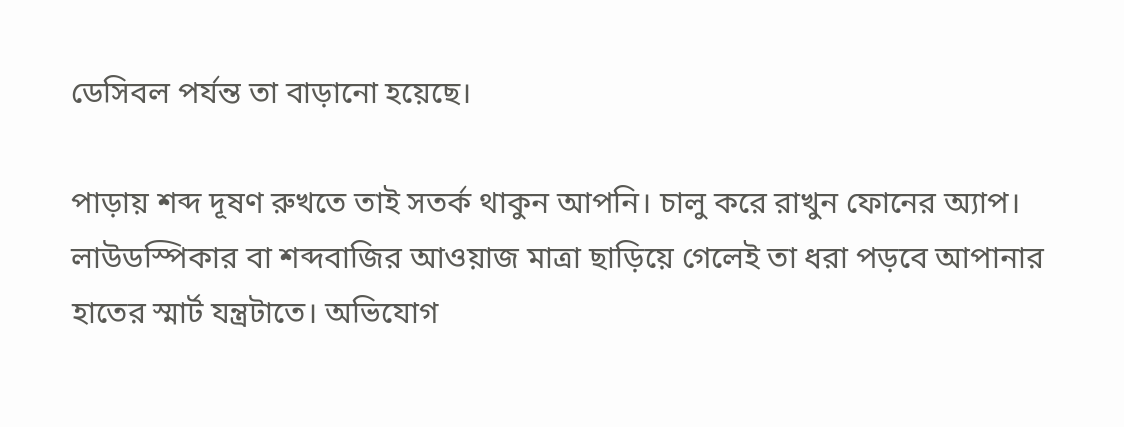ডেসিবল পর্যন্ত তা বাড়ানো হয়েছে।

পাড়ায় শব্দ দূষণ রুখতে তাই সতর্ক থাকুন আপনি। চালু করে রাখুন ফোনের অ্যাপ। লাউডস্পিকার বা শব্দবাজির আওয়াজ মাত্রা ছাড়িয়ে গেলেই তা ধরা পড়বে আপানার হাতের স্মার্ট যন্ত্রটাতে। অভিযোগ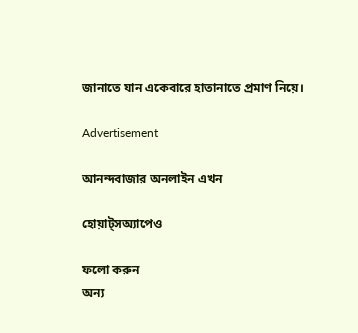জানাতে যান একেবারে হাতানাতে প্রমাণ নিয়ে।

Advertisement

আনন্দবাজার অনলাইন এখন

হোয়াট্‌সঅ্যাপেও

ফলো করুন
অন্য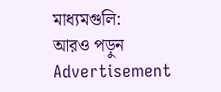মাধ্যমগুলি:
আরও পড়ুন
Advertisement